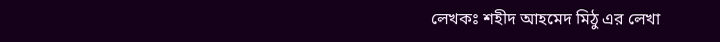লেখকঃ শহীদ আহমেদ মিঠু এর লেখা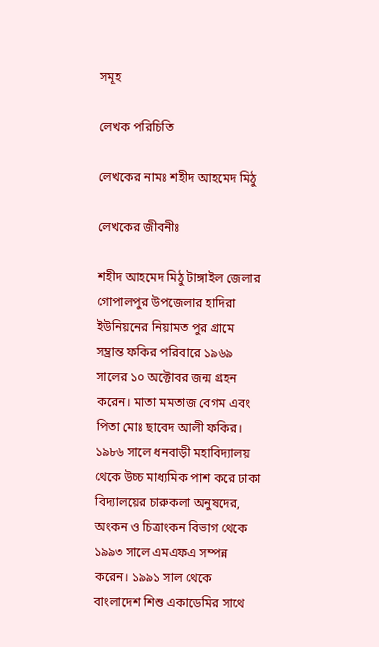সমূহ

লেখক পরিচিতি

লেখকের নামঃ শহীদ আহমেদ মিঠু

লেখকের জীবনীঃ

শহীদ আহমেদ মিঠু টাঙ্গাইল জেলার গোপালপুর উপজেলার হাদিরা ইউনিয়নের নিয়ামত পুর গ্রামে সম্ভ্রান্ত ফকির পরিবারে ১৯৬৯ সালের ১০ অক্টোবর জন্ম গ্রহন করেন। মাতা মমতাজ বেগম এবং পিতা মোঃ ছাবেদ আলী ফকির। ১৯৮৬ সালে ধনবাড়ী মহাবিদ্যালয় থেকে উচ্চ মাধ্যমিক পাশ করে ঢাকা বিদ্যালয়ের চারুকলা অনুষদের, অংকন ও চিত্রাংকন বিভাগ থেকে ১৯৯৩ সালে এমএফএ সম্পন্ন করেন। ১৯৯১ সাল থেকে বাংলাদেশ শিশু একাডেমির সাথে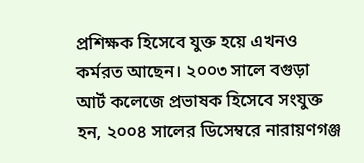প্রশিক্ষক হিসেবে যুক্ত হয়ে এখনও কর্মরত আছেন। ২০০৩ সালে বগুড়া আর্ট কলেজে প্রভাষক হিসেবে সংযুক্ত হন, ২০০৪ সালের ডিসেম্বরে নারায়ণগঞ্জ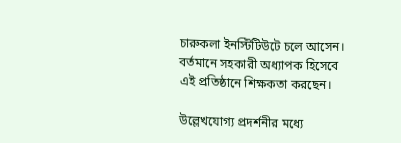চারুকলা ইনস্টিটিউটে চলে আসেন। বর্তমানে সহকারী অধ্যাপক হিসেবে এই প্রতিষ্ঠানে শিক্ষকতা করছেন।

উল্লেখযোগ্য প্রদর্শনীর মধ্যে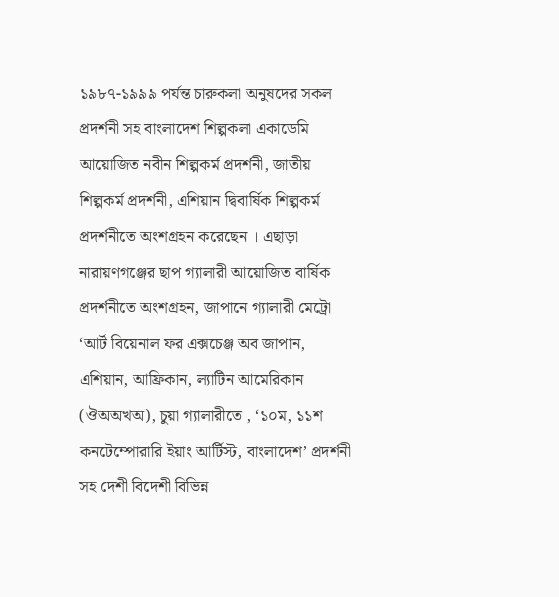১৯৮৭-১৯৯৯ পর্যন্ত চারুকলা অনুষদের সকল প্রদর্শনী সহ বাংলাদেশ শিল্পকলা একাডেমি আয়োজিত নবীন শিল্পকর্ম প্রদর্শনী, জাতীয় শিল্পকর্ম প্রদর্শনী, এশিয়ান দ্বিবার্ষিক শিল্পকর্ম প্রদর্শনীতে অংশগ্রহন করেছেন । এছাড়া নারায়ণগঞ্জের ছাপ গ্যালারী আয়োজিত বার্ষিক প্রদর্শনীতে অংশগ্রহন, জাপানে গ্যালারী মেট্রো ‘আর্ট বিয়েনাল ফর এক্সচেঞ্জ অব জাপান, এশিয়ান, আফ্রিকান, ল্যাটিন আমেরিকান (ঔঅঅখঅ), চুয়া গ্যালারীতে , ‘১০ম, ১১শ কনটেম্পোরারি ইয়াং আর্টিস্ট, বাংলাদেশ’ প্রদর্শনী সহ দেশী বিদেশী বিভিন্ন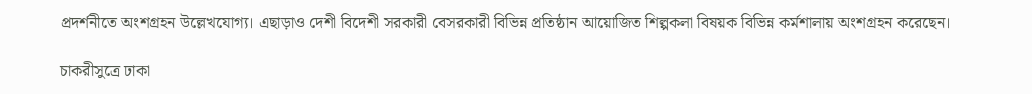প্রদর্শনীতে অংশগ্রহন উল্লেখযোগ্য। এছাড়াও দেশী বিদেশী সরকারী বেসরকারী বিভিন্ন প্রতিষ্ঠান আয়োজিত শিল্পকলা বিষয়ক বিভিন্ন কর্মশালায় অংশগ্রহন করেছেন।

চাকরীসুত্রে ঢাকা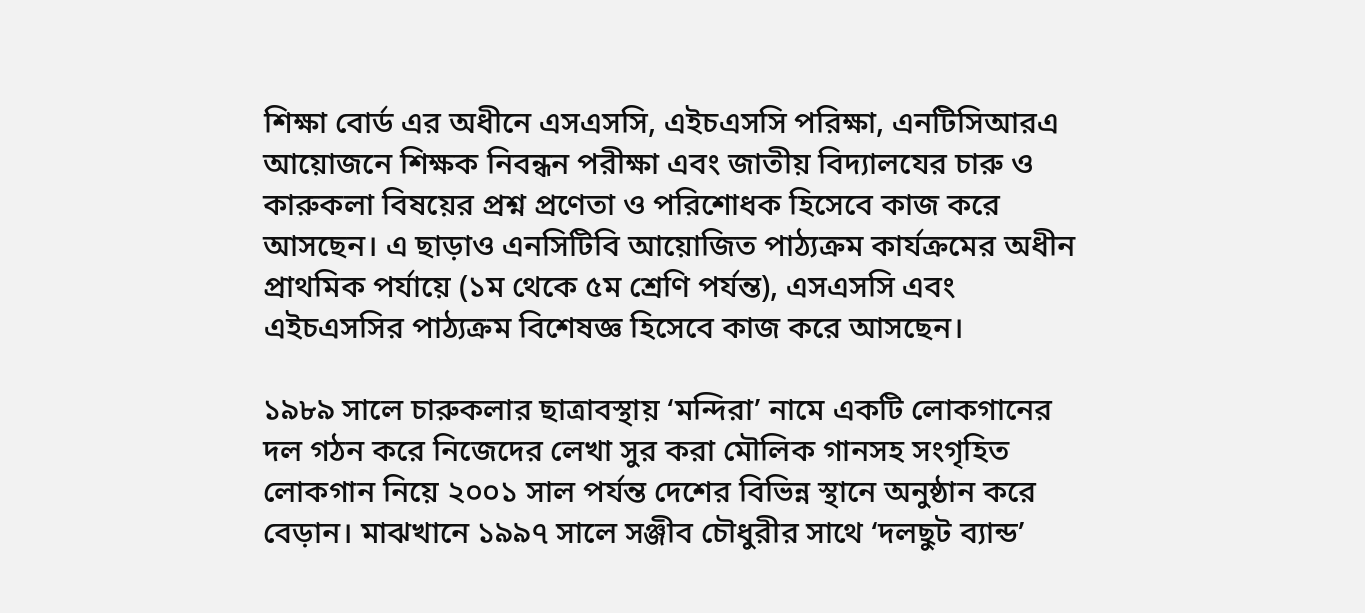শিক্ষা বোর্ড এর অধীনে এসএসসি, এইচএসসি পরিক্ষা, এনটিসিআরএ আয়োজনে শিক্ষক নিবন্ধন পরীক্ষা এবং জাতীয় বিদ্যালযের চারু ও কারুকলা বিষয়ের প্রশ্ন প্রণেতা ও পরিশোধক হিসেবে কাজ করে আসছেন। এ ছাড়াও এনসিটিবি আয়োজিত পাঠ্যক্রম কার্যক্রমের অধীন প্রাথমিক পর্যায়ে (১ম থেকে ৫ম শ্রেণি পর্যন্ত), এসএসসি এবং এইচএসসির পাঠ্যক্রম বিশেষজ্ঞ হিসেবে কাজ করে আসছেন।

১৯৮৯ সালে চারুকলার ছাত্রাবস্থায় ‘মন্দিরা’ নামে একটি লোকগানের দল গঠন করে নিজেদের লেখা সুর করা মৌলিক গানসহ সংগৃহিত লোকগান নিয়ে ২০০১ সাল পর্যন্ত দেশের বিভিন্ন স্থানে অনুষ্ঠান করে বেড়ান। মাঝখানে ১৯৯৭ সালে সঞ্জীব চৌধুরীর সাথে ‘দলছুট ব্যান্ড’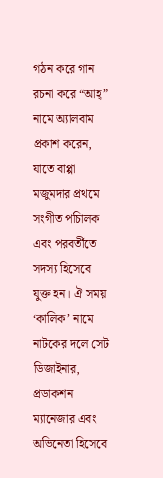গঠন করে গান রচনা করে “আহ্” নামে অ্যালবাম প্রকাশ করেন, যাতে বাপ্পা মজুমদার প্রথমে সংগীত পচিালক এবং পরবর্তীতে সদস্য হিসেবে যুক্ত হন। ঐ সময় ‘কালিক’ নামে নাটকের দলে সেট ডিজাইনার, প্রডাকশন ম্যানেজার এবং অভিনেতা হিসেবে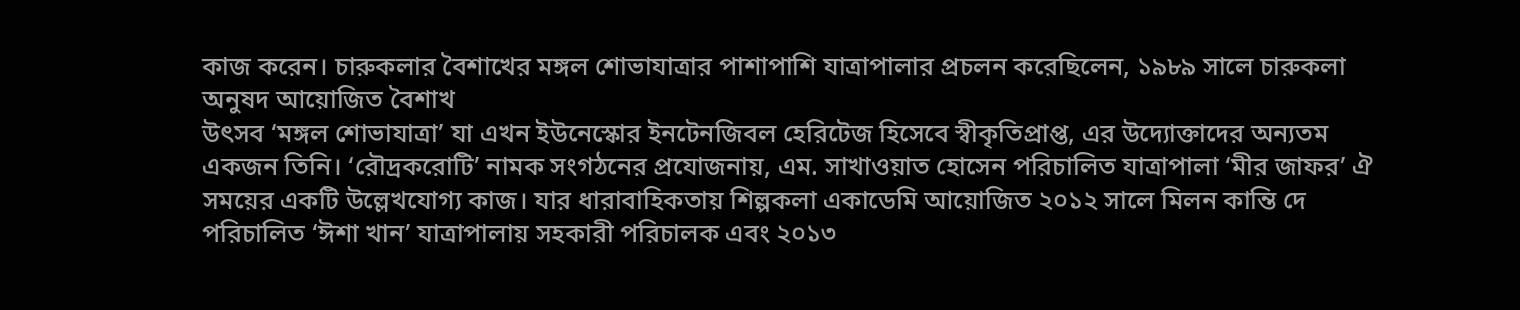কাজ করেন। চারুকলার বৈশাখের মঙ্গল শোভাযাত্রার পাশাপাশি যাত্রাপালার প্রচলন করেছিলেন, ১৯৮৯ সালে চারুকলা অনুষদ আয়োজিত বৈশাখ
উৎসব ‘মঙ্গল শোভাযাত্রা’ যা এখন ইউনেস্কোর ইনটেনজিবল হেরিটেজ হিসেবে স্বীকৃতিপ্রাপ্ত, এর উদ্যোক্তাদের অন্যতম একজন তিনি। ‘রৌদ্রকরোটি’ নামক সংগঠনের প্রযোজনায়, এম. সাখাওয়াত হোসেন পরিচালিত যাত্রাপালা ‘মীর জাফর’ ঐ সময়ের একটি উল্লেখযোগ্য কাজ। যার ধারাবাহিকতায় শিল্পকলা একাডেমি আয়োজিত ২০১২ সালে মিলন কান্তি দে পরিচালিত ‘ঈশা খান’ যাত্রাপালায় সহকারী পরিচালক এবং ২০১৩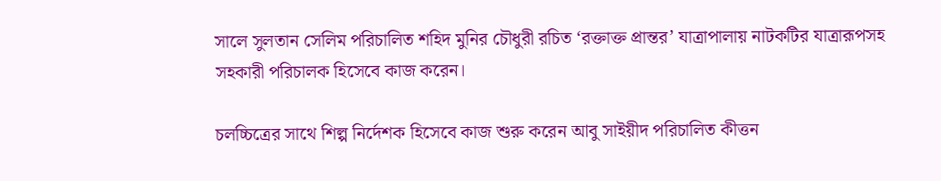সালে সুলতান সেলিম পরিচালিত শহিদ মুনির চৌধুরী রচিত ‘রক্তাক্ত প্রান্তর’ যাত্রাপালায় নাটকটির যাত্রারূপসহ সহকারী পরিচালক হিসেবে কাজ করেন।

চলচ্চিত্রের সাথে শিল্প নির্দেশক হিসেবে কাজ শুরু করেন আবু সাইয়ীদ পরিচালিত কীত্তন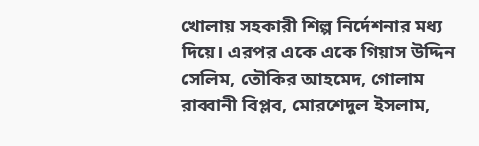খোলায় সহকারী শিল্প নির্দেশনার মধ্য দিয়ে। এরপর একে একে গিয়াস উদ্দিন সেলিম, তৌকির আহমেদ, গোলাম রাব্বানী বিপ্লব, মোরশেদুল ইসলাম,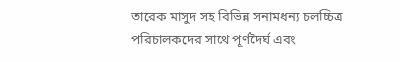তারেক মাসুদ সহ বিভিন্ন সনামধন্য চলচ্চিত্র পরিচালকদের সাথে পূর্ণদৈর্ঘ এবং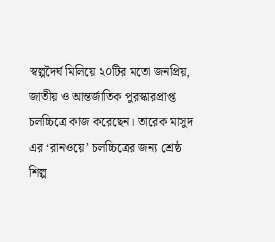স্বল্পদৈর্ঘ মিলিয়ে ২০টির মতো জনপ্রিয়, জাতীয় ও আন্তর্জাতিক পুরস্কারপ্রাপ্ত চলচ্চিত্রে কাজ করেছেন। তারেক মাসুদ এর ‘রানওয়ে’ চলচ্চিত্রের জন্য শ্রেষ্ঠ শিল্প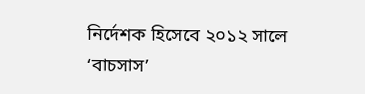নির্দেশক হিসেবে ২০১২ সালে ‘বাচসাস’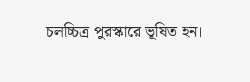চলচ্চিত্র পুরস্কারে ভূষিত হন।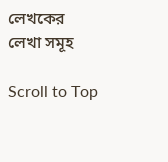লেখকের লেখা সমূহ

Scroll to Top